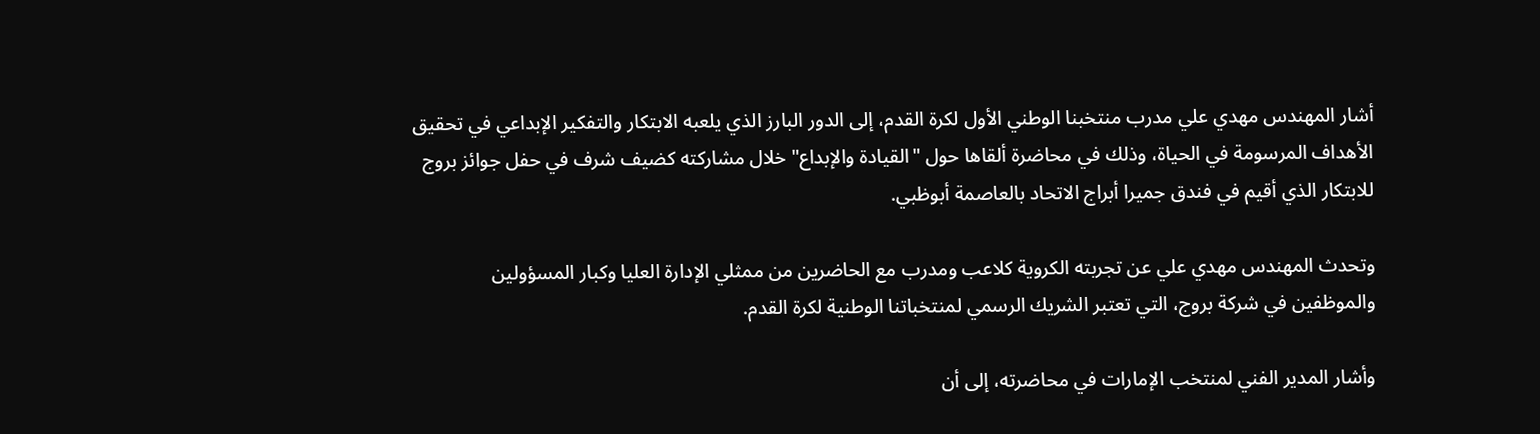أشار المهندس مهدي علي مدرب منتخبنا الوطني الأول لكرة القدم، إلى الدور البارز الذي يلعبه الابتكار والتفكير الإبداعي في تحقيق الأهداف المرسومة في الحياة، وذلك في محاضرة ألقاها حول "القيادة والإبداع" خلال مشاركته كضيف شرف في حفل جوائز بروج للابتكار الذي أقيم في فندق جميرا أبراج الاتحاد بالعاصمة أبوظبي.

وتحدث المهندس مهدي علي عن تجربته الكروية كلاعب ومدرب مع الحاضرين من ممثلي الإدارة العليا وكبار المسؤولين والموظفين في شركة بروج، التي تعتبر الشريك الرسمي لمنتخباتنا الوطنية لكرة القدم.

وأشار المدير الفني لمنتخب الإمارات في محاضرته، إلى أن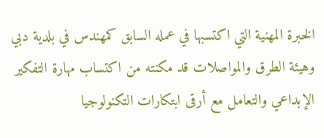الخبرة المهنية التي اكتسبها في عمله السابق كمهندس في بلدية دبي وهيئة الطرق والمواصلات قد مكنته من اكتساب مهارة التفكير الإبداعي والتعامل مع أرقى ابتكارات التكنولوجيا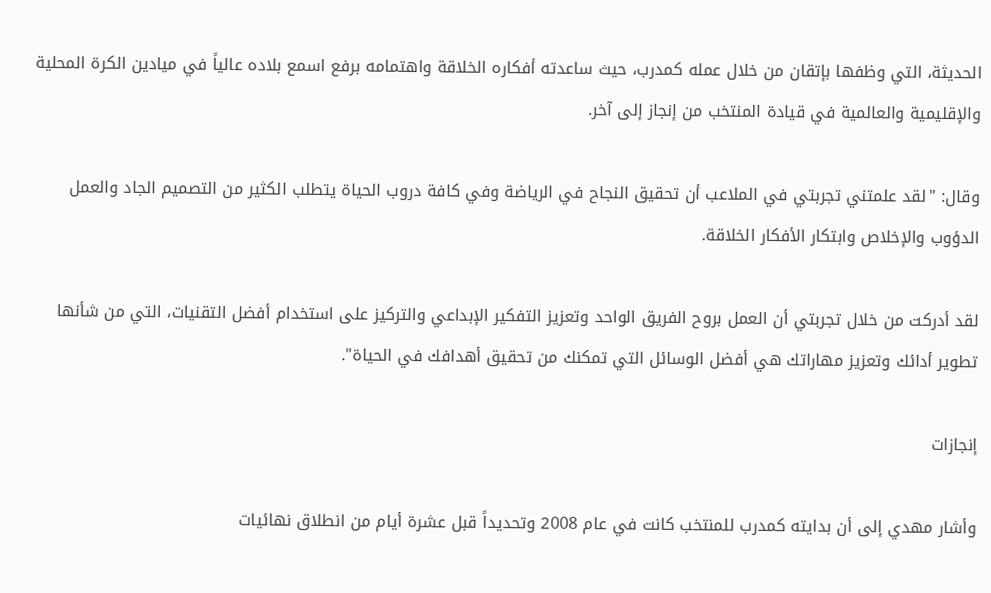الحديثة، التي وظفها بإتقان من خلال عمله كمدرب، حيث ساعدته أفكاره الخلاقة واهتمامه برفع اسمع بلاده عالياً في ميادين الكرة المحلية والإقليمية والعالمية في قيادة المنتخب من إنجاز إلى آخر.

وقال: "لقد علمتني تجربتي في الملاعب أن تحقيق النجاح في الرياضة وفي كافة دروب الحياة يتطلب الكثير من التصميم الجاد والعمل الدؤوب والإخلاص وابتكار الأفكار الخلاقة.

لقد أدركت من خلال تجربتي أن العمل بروح الفريق الواحد وتعزيز التفكير الإبداعي والتركيز على استخدام أفضل التقنيات، التي من شأنها تطوير أدائك وتعزيز مهاراتك هي أفضل الوسائل التي تمكنك من تحقيق أهدافك في الحياة".

إنجازات

وأشار مهدي إلى أن بدايته كمدرب للمنتخب كانت في عام 2008 وتحديداً قبل عشرة أيام من انطلاق نهائيات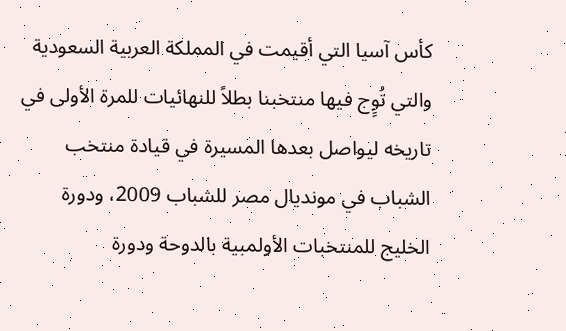كأس آسيا التي أقيمت في المملكة العربية السعودية والتي تُوٍج فيها منتخبنا بطلاً للنهائيات للمرة الأولى في تاريخه ليواصل بعدها المسيرة في قيادة منتخب الشباب في مونديال مصر للشباب 2009، ودورة الخليج للمنتخبات الأولمبية بالدوحة ودورة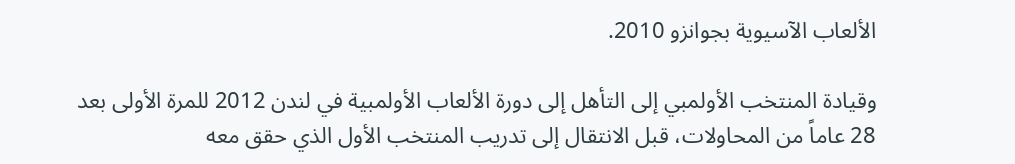الألعاب الآسيوية بجوانزو 2010.

وقيادة المنتخب الأولمبي إلى التأهل إلى دورة الألعاب الأولمبية في لندن 2012 للمرة الأولى بعد 28 عاماً من المحاولات، قبل الانتقال إلى تدريب المنتخب الأول الذي حقق معه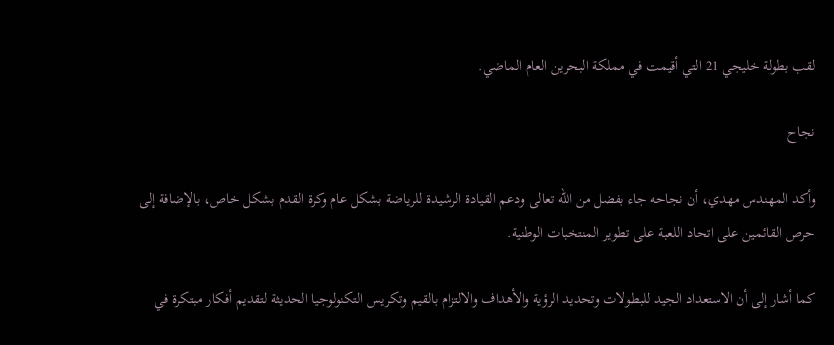لقب بطولة خليجي 21 التي أقيمت في مملكة البحرين العام الماضي.

نجاح

وأكد المهندس مهدي، أن نجاحه جاء بفضل من الله تعالى ودعم القيادة الرشيدة للرياضة بشكل عام وكرة القدم بشكل خاص، بالإضافة إلى حرص القائمين على اتحاد اللعبة على تطوير المنتخبات الوطنية.

كما أشار إلى أن الاستعداد الجيد للبطولات وتحديد الرؤية والأهداف والالتزام بالقيم وتكريس التكنولوجيا الحديثة لتقديم أفكار مبتكرة في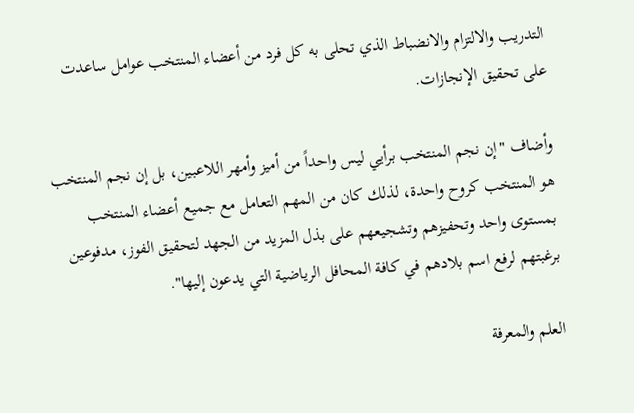التدريب والالتزام والانضباط الذي تحلى به كل فرد من أعضاء المنتخب عوامل ساعدت على تحقيق الإنجازات.

وأضاف "إن نجم المنتخب برأيي ليس واحداً من أميز وأمهر اللاعبين، بل إن نجم المنتخب هو المنتخب كروح واحدة، لذلك كان من المهم التعامل مع جميع أعضاء المنتخب بمستوى واحد وتحفيزهم وتشجيعهم على بذل المزيد من الجهد لتحقيق الفوز، مدفوعين برغبتهم لرفع اسم بلادهم في كافة المحافل الرياضية التي يدعون إليها".

العلم والمعرفة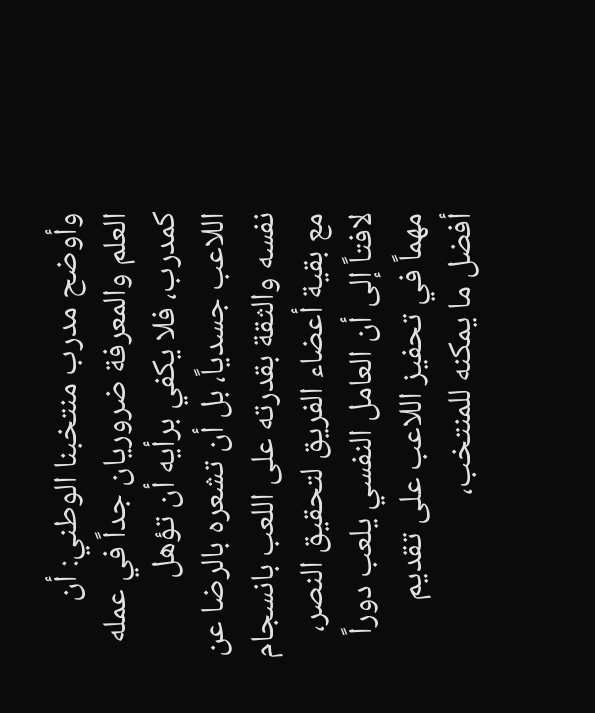وأوضح مدرب منتخبنا الوطني: أن العلم والمعرفة ضروريان جداً في عمله كمدرب، فلا يكفي برأيه أن تؤهل اللاعب جسدياً، بل أن تشعره بالرضا عن نفسه والثقة بقدرته على اللعب بانسجام مع بقية أعضاء الفريق لتحقيق النصر، لافتاً إلى أن العامل النفسي يلعب دوراً مهماً في تحفيز اللاعب على تقديم أفضل ما يمكنه للمنتخب،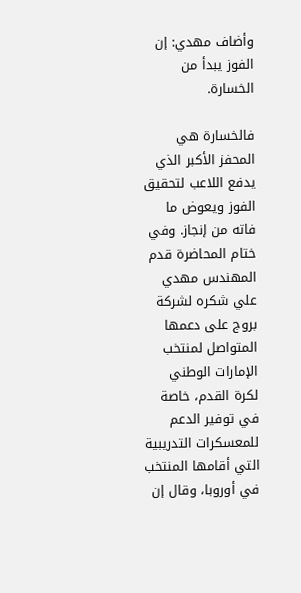وأضاف مهدي: إن الفوز يبدأ من الخسارة.

فالخسارة هي المحفز الأكبر الذي يدفع اللاعب لتحقيق الفوز ويعوض ما فاته من إنجاز. وفي ختام المحاضرة قدم المهندس مهدي علي شكره لشركة بروج على دعمها المتواصل لمنتخب الإمارات الوطني لكرة القدم، خاصة في توفير الدعم للمعسكرات التدريبية التي أقامها المنتخب في أوروبا، وقال إن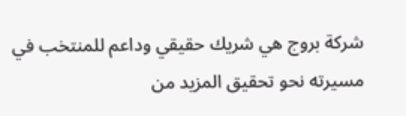شركة بروج هي شريك حقيقي وداعم للمنتخب في مسيرته نحو تحقيق المزيد من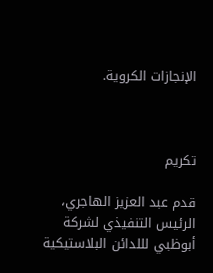الإنجازات الكروية.



تكريم

قدم عبد العزيز الهاجري، الرئيس التنفيذي لشركة أبوظبي لللدائن البلاستيكية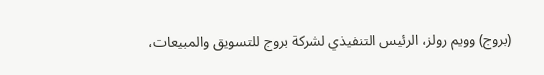(بروج) وويم رولز، الرئيس التنفيذي لشركة بروج للتسويق والمبيعات،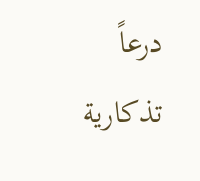درعاً تذكارية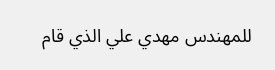للمهندس مهدي علي الذي قام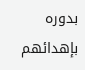بدوره بإهدائهم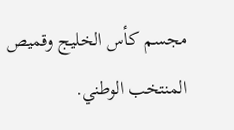مجسم كأس الخليج وقميص المنتخب الوطني.